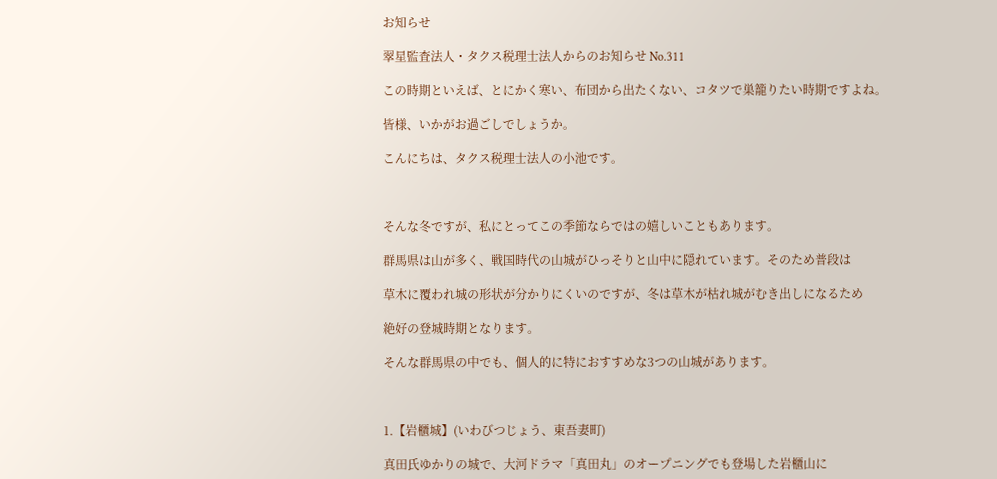お知らせ

翠星監査法人・タクス税理士法人からのお知らせ No.311

この時期といえば、とにかく寒い、布団から出たくない、コタツで巣籠りたい時期ですよね。

皆様、いかがお過ごしでしょうか。

こんにちは、タクス税理士法人の小池です。



そんな冬ですが、私にとってこの季節ならではの嬉しいこともあります。

群馬県は山が多く、戦国時代の山城がひっそりと山中に隠れています。そのため普段は

草木に覆われ城の形状が分かりにくいのですが、冬は草木が枯れ城がむき出しになるため

絶好の登城時期となります。

そんな群馬県の中でも、個人的に特におすすめな3つの山城があります。



1.【岩櫃城】(いわびつじょう、東吾妻町)

真田氏ゆかりの城で、大河ドラマ「真田丸」のオープニングでも登場した岩櫃山に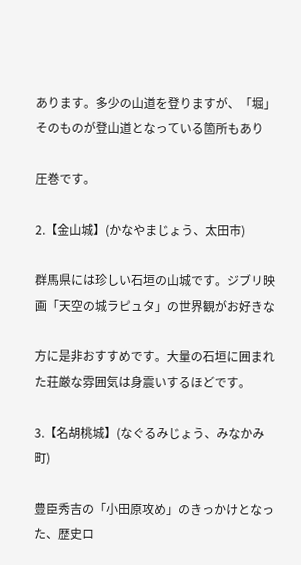あります。多少の山道を登りますが、「堀」そのものが登山道となっている箇所もあり

圧巻です。

2.【金山城】(かなやまじょう、太田市)

群馬県には珍しい石垣の山城です。ジブリ映画「天空の城ラピュタ」の世界観がお好きな

方に是非おすすめです。大量の石垣に囲まれた荘厳な雰囲気は身震いするほどです。

3.【名胡桃城】(なぐるみじょう、みなかみ町)

豊臣秀吉の「小田原攻め」のきっかけとなった、歴史ロ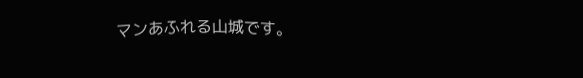マンあふれる山城です。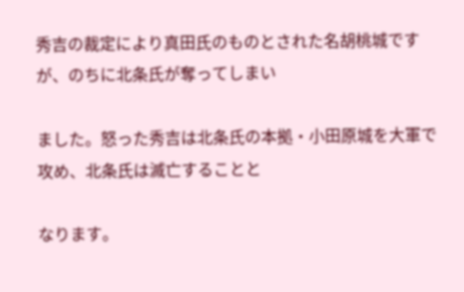秀吉の裁定により真田氏のものとされた名胡桃城ですが、のちに北条氏が奪ってしまい

ました。怒った秀吉は北条氏の本拠・小田原城を大軍で攻め、北条氏は滅亡することと

なります。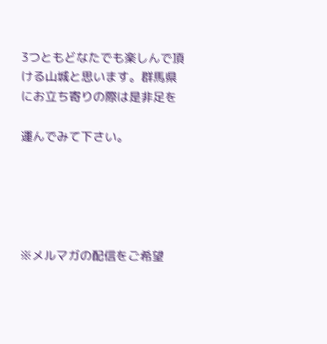3つともどなたでも楽しんで頂ける山城と思います。群馬県にお立ち寄りの際は是非足を

運んでみて下さい。





※メルマガの配信をご希望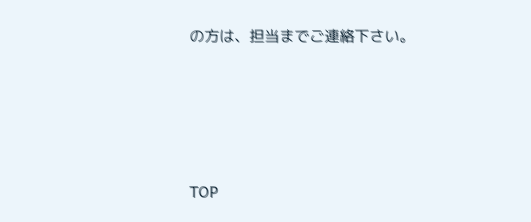の方は、担当までご連絡下さい。





TOP